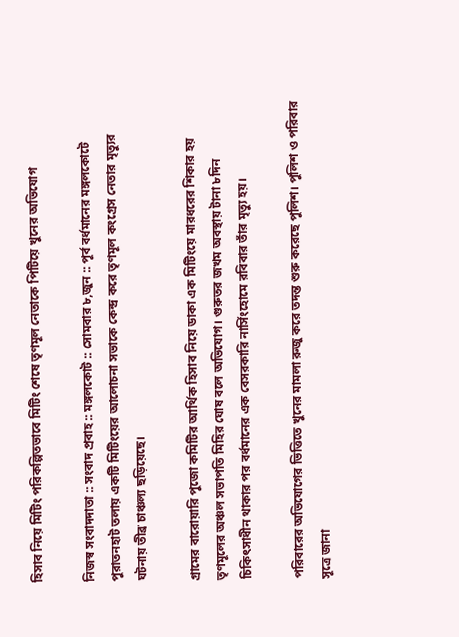হিসাব নিয়ে মিটিং পরিকল্পিতভাবে মিটিং শেষে তৃণমূল নেতাকে পিটিয়ে খুনের অভিযোগ

নিজস্ব সংবাদদাতা :: সংবাদ প্রবাহ :: মঙ্গলকোট :: সোমবার ৮,জুন :: পূর্ব বর্ধমানের মঙ্গলকোটে পুরাতনহাট তলায় একটি মিটিংয়ের আলোচনা সভাকে কেন্দ্র করে তৃণমূল কংগ্রেস নেতার মৃত্যুর ঘটনায় তীব্র চাঞ্চল্য ছড়িয়েছে।

গ্রামের বারোয়ারি পুজো কমিটির আর্থিক হিসাব নিয়ে ডাকা এক মিটিংয়ে মারধরের শিকার হয় তৃণমূলের অঞ্চল সভাপতি মিহির ঘোষ বলে অভিযোগ। গুরুতর জখম অবস্থায় টানা ৮দিন চিকিৎসাধীন থাকার পর বর্ধমানের এক বেসরকারি নার্সিংহোমে রবিবার তাঁর মৃত্যু হয়।

পরিবারের অভিযোগের ভিত্তিতে খুনের মামলা রুজু করে তদন্ত শুরু করেছে পুলিশ। পুলিশ ও পরিবার সূত্রে জানা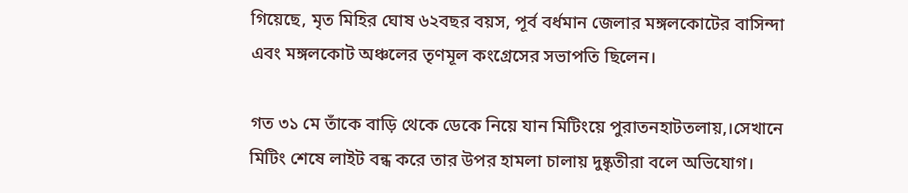গিয়েছে, মৃত মিহির ঘোষ ৬২বছর বয়স, পূর্ব বর্ধমান জেলার মঙ্গলকোটের বাসিন্দা এবং মঙ্গলকোট অঞ্চলের তৃণমূল কংগ্রেসের সভাপতি ছিলেন।

গত ৩১ মে তাঁকে বাড়ি থেকে ডেকে নিয়ে যান মিটিংয়ে পুরাতনহাটতলায়,।সেখানে মিটিং শেষে লাইট বন্ধ করে তার উপর হামলা চালায় দুষ্কৃতীরা বলে অভিযোগ।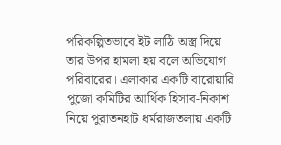পরিকল্পিতভাবে ইট লাঠি অস্ত্র দিয়ে তার উপর হামলা হয় বলে অভিযোগ পরিবারের। এলাকার একটি বারোয়ারি পুজো কমিটির আর্থিক হিসাব-নিকাশ নিয়ে পুরাতনহাট ধর্মরাজতলায় একটি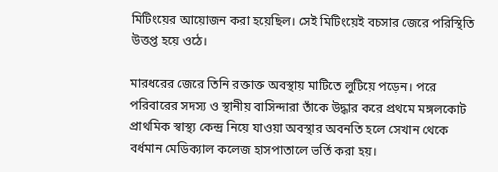মিটিংয়ের আয়োজন করা হয়েছিল। সেই মিটিংয়েই বচসার জেরে পরিস্থিতি উত্তপ্ত হয়ে ওঠে।

মারধরের জেরে তিনি রক্তাক্ত অবস্থায় মাটিতে লুটিয়ে পড়েন। পরে পরিবারের সদস্য ও স্থানীয় বাসিন্দারা তাঁকে উদ্ধার করে প্রথমে মঙ্গলকোট প্রাথমিক স্বাস্থ্য কেন্দ্র নিয়ে যাওয়া অবস্থার অবনতি হলে সেখান থেকে বর্ধমান মেডিক্যাল কলেজ হাসপাতালে ভর্তি করা হয়।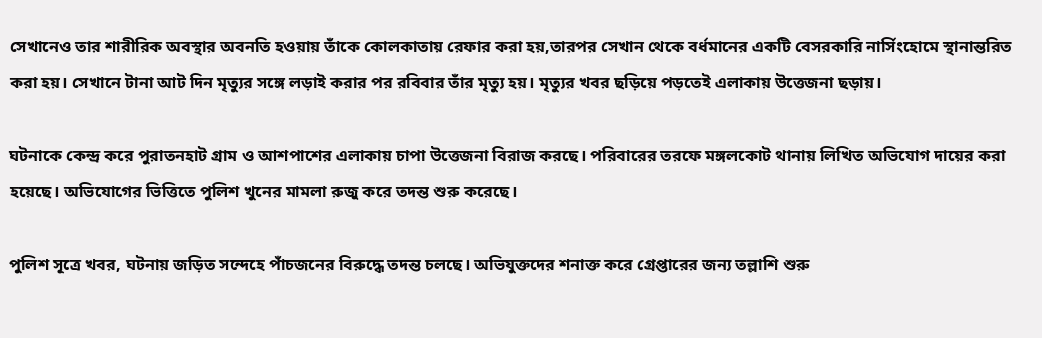সেখানেও তার শারীরিক অবস্থার অবনতি হওয়ায় তাঁকে কোলকাতায় রেফার করা হয়,তারপর সেখান থেকে বর্ধমানের একটি বেসরকারি নার্সিংহোমে স্থানান্তরিত করা হয়। সেখানে টানা আট দিন মৃত্যুর সঙ্গে লড়াই করার পর রবিবার তাঁর মৃত্যু হয়। মৃত্যুর খবর ছড়িয়ে পড়তেই এলাকায় উত্তেজনা ছড়ায়।

ঘটনাকে কেন্দ্র করে পুরাতনহাট গ্রাম ও আশপাশের এলাকায় চাপা উত্তেজনা বিরাজ করছে। পরিবারের তরফে মঙ্গলকোট থানায় লিখিত অভিযোগ দায়ের করা হয়েছে। অভিযোগের ভিত্তিতে পুলিশ খুনের মামলা রুজু করে তদন্ত শুরু করেছে।

পুলিশ সূত্রে খবর, ঘটনায় জড়িত সন্দেহে পাঁচজনের বিরুদ্ধে তদন্ত চলছে। অভিযুক্তদের শনাক্ত করে গ্রেপ্তারের জন্য তল্লাশি শুরু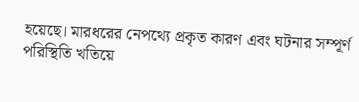হয়েছে। মারধরের নেপথ্যে প্রকৃত কারণ এবং ঘটনার সম্পূর্ণ পরিস্থিতি খতিয়ে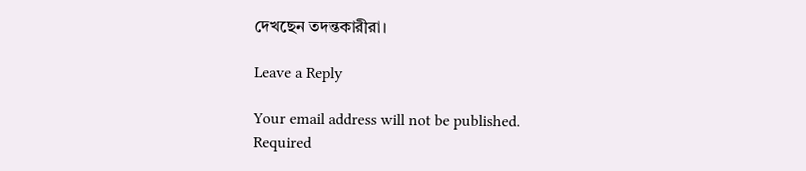দেখছেন তদন্তকারীরা।

Leave a Reply

Your email address will not be published. Required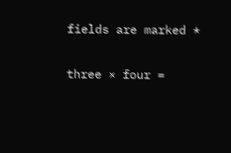fields are marked *

three × four =